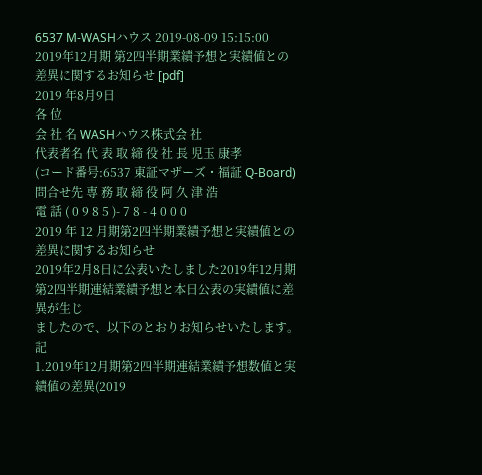6537 M-WASHハウス 2019-08-09 15:15:00
2019年12月期 第2四半期業績予想と実績値との差異に関するお知らせ [pdf]
2019 年8月9日
各 位
会 社 名 WASHハウス株式会 社
代表者名 代 表 取 締 役 社 長 児玉 康孝
(コード番号:6537 東証マザーズ・福証 Q-Board)
問合せ先 専 務 取 締 役 阿 久 津 浩
電 話 ( 0 9 8 5 )- 7 8 - 4 0 0 0
2019 年 12 月期第2四半期業績予想と実績値との差異に関するお知らせ
2019年2月8日に公表いたしました2019年12月期第2四半期連結業績予想と本日公表の実績値に差異が生じ
ましたので、以下のとおりお知らせいたします。
記
1.2019年12月期第2四半期連結業績予想数値と実績値の差異(2019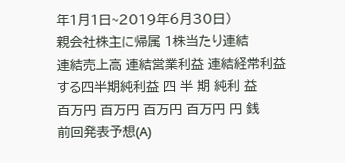年1月1日~2019年6月30日)
親会社株主に帰属 1株当たり連結
連結売上高 連結営業利益 連結経常利益
する四半期純利益 四 半 期 純利 益
百万円 百万円 百万円 百万円 円 銭
前回発表予想(A)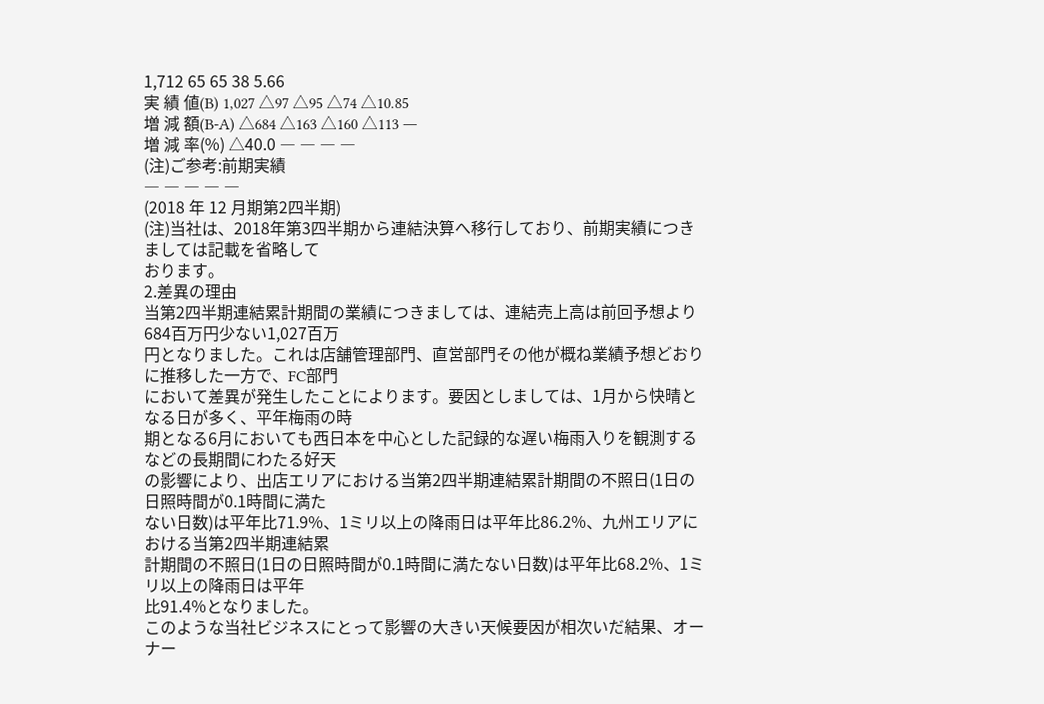1,712 65 65 38 5.66
実 績 値(B) 1,027 △97 △95 △74 △10.85
増 減 額(B-A) △684 △163 △160 △113 ―
増 減 率(%) △40.0 ― ― ― ―
(注)ご参考:前期実績
― ― ― ― ―
(2018 年 12 月期第2四半期)
(注)当社は、2018年第3四半期から連結決算へ移行しており、前期実績につきましては記載を省略して
おります。
2.差異の理由
当第2四半期連結累計期間の業績につきましては、連結売上高は前回予想より684百万円少ない1,027百万
円となりました。これは店舗管理部門、直営部門その他が概ね業績予想どおりに推移した一方で、FC部門
において差異が発生したことによります。要因としましては、1月から快晴となる日が多く、平年梅雨の時
期となる6月においても西日本を中心とした記録的な遅い梅雨入りを観測するなどの長期間にわたる好天
の影響により、出店エリアにおける当第2四半期連結累計期間の不照日(1日の日照時間が0.1時間に満た
ない日数)は平年比71.9%、1ミリ以上の降雨日は平年比86.2%、九州エリアにおける当第2四半期連結累
計期間の不照日(1日の日照時間が0.1時間に満たない日数)は平年比68.2%、1ミリ以上の降雨日は平年
比91.4%となりました。
このような当社ビジネスにとって影響の大きい天候要因が相次いだ結果、オーナー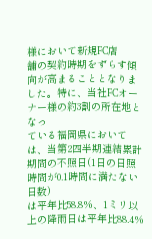様において新規FC店
舗の契約時期をずらす傾向が高まることとなりました。特に、当社FCオーナー様の約3割の所在地となっ
ている福岡県においては、当第2四半期連結累計期間の不照日(1日の日照時間が0.1時間に満たない日数)
は平年比58.8%、1ミリ以上の降雨日は平年比88.4%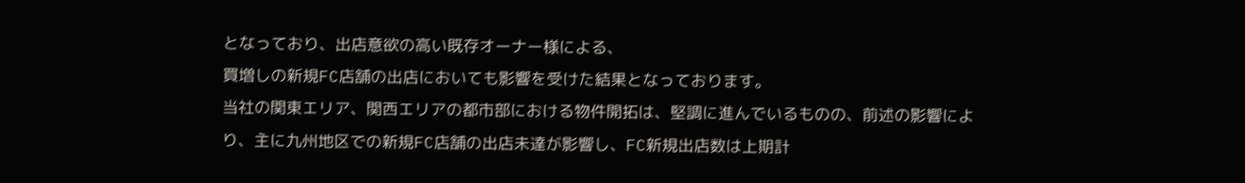となっており、出店意欲の高い既存オーナー様による、
買増しの新規FC店舗の出店においても影響を受けた結果となっております。
当社の関東エリア、関西エリアの都市部における物件開拓は、堅調に進んでいるものの、前述の影響によ
り、主に九州地区での新規FC店舗の出店未達が影響し、FC新規出店数は上期計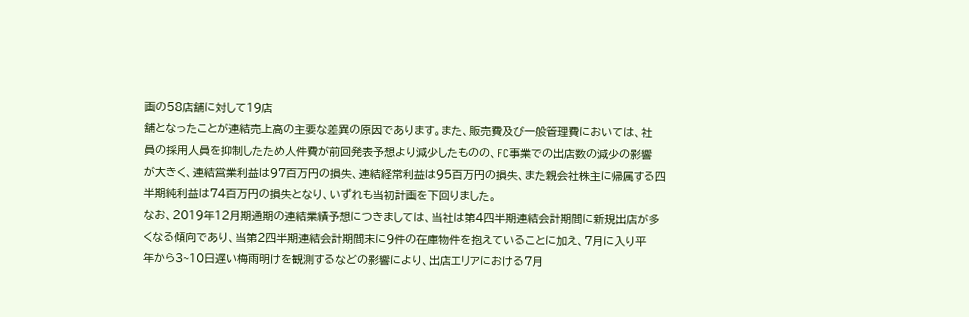画の58店舗に対して19店
舗となったことが連結売上高の主要な差異の原因であります。また、販売費及び一般管理費においては、社
員の採用人員を抑制したため人件費が前回発表予想より減少したものの、FC事業での出店数の減少の影響
が大きく、連結営業利益は97百万円の損失、連結経常利益は95百万円の損失、また親会社株主に帰属する四
半期純利益は74百万円の損失となり、いずれも当初計画を下回りました。
なお、2019年12月期通期の連結業績予想につきましては、当社は第4四半期連結会計期間に新規出店が多
くなる傾向であり、当第2四半期連結会計期間末に9件の在庫物件を抱えていることに加え、7月に入り平
年から3~10日遅い梅雨明けを観測するなどの影響により、出店エリアにおける7月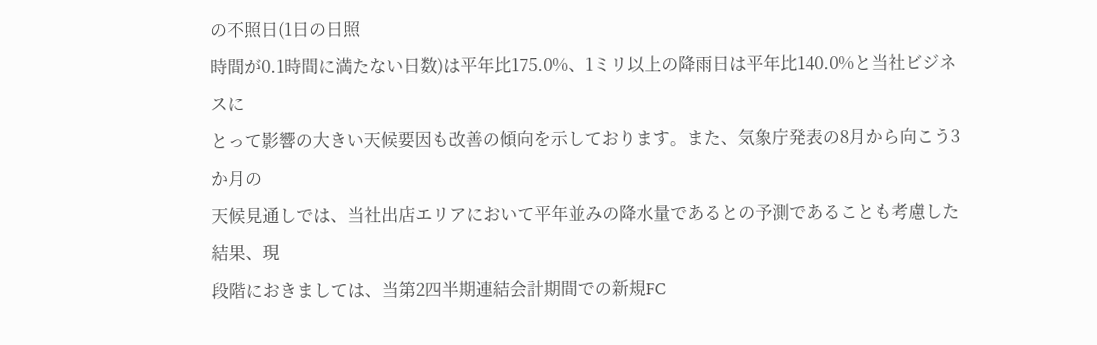の不照日(1日の日照
時間が0.1時間に満たない日数)は平年比175.0%、1ミリ以上の降雨日は平年比140.0%と当社ビジネスに
とって影響の大きい天候要因も改善の傾向を示しております。また、気象庁発表の8月から向こう3か月の
天候見通しでは、当社出店エリアにおいて平年並みの降水量であるとの予測であることも考慮した結果、現
段階におきましては、当第2四半期連結会計期間での新規FC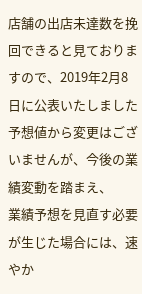店舗の出店未達数を挽回できると見ておりま
すので、2019年2月8日に公表いたしました予想値から変更はございませんが、今後の業績変動を踏まえ、
業績予想を見直す必要が生じた場合には、速やか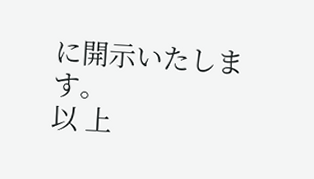に開示いたします。
以 上